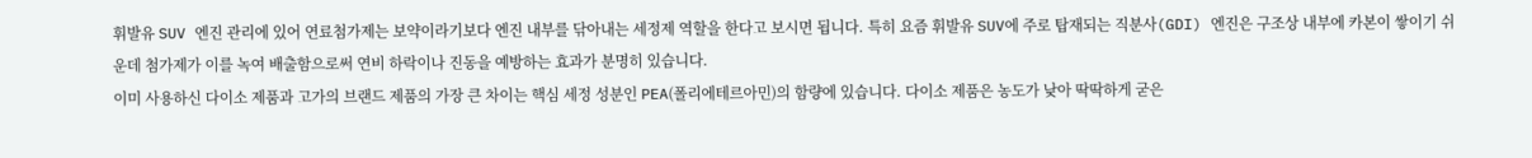휘발유 SUV 엔진 관리에 있어 연료첨가제는 보약이라기보다 엔진 내부를 닦아내는 세정제 역할을 한다고 보시면 됩니다. 특히 요즘 휘발유 SUV에 주로 탑재되는 직분사(GDI) 엔진은 구조상 내부에 카본이 쌓이기 쉬운데 첨가제가 이를 녹여 배출함으로써 연비 하락이나 진동을 예방하는 효과가 분명히 있습니다.
이미 사용하신 다이소 제품과 고가의 브랜드 제품의 가장 큰 차이는 핵심 세정 성분인 PEA(폴리에테르아민)의 함량에 있습니다. 다이소 제품은 농도가 낮아 딱딱하게 굳은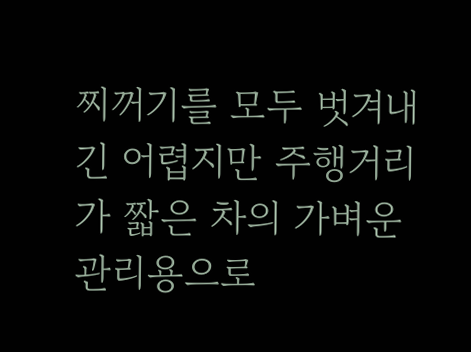찌꺼기를 모두 벗겨내긴 어렵지만 주행거리가 짧은 차의 가벼운 관리용으로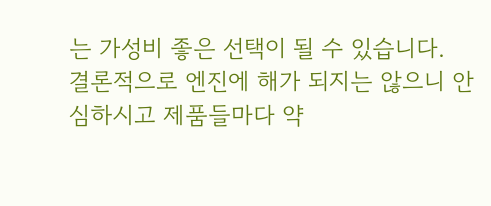는 가성비 좋은 선택이 될 수 있습니다.
결론적으로 엔진에 해가 되지는 않으니 안심하시고 제품들마다 약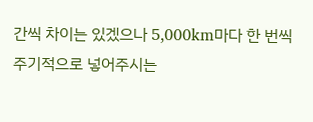간씩 차이는 있겠으나 5,000km마다 한 번씩 주기적으로 넣어주시는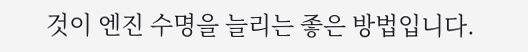것이 엔진 수명을 늘리는 좋은 방법입니다.